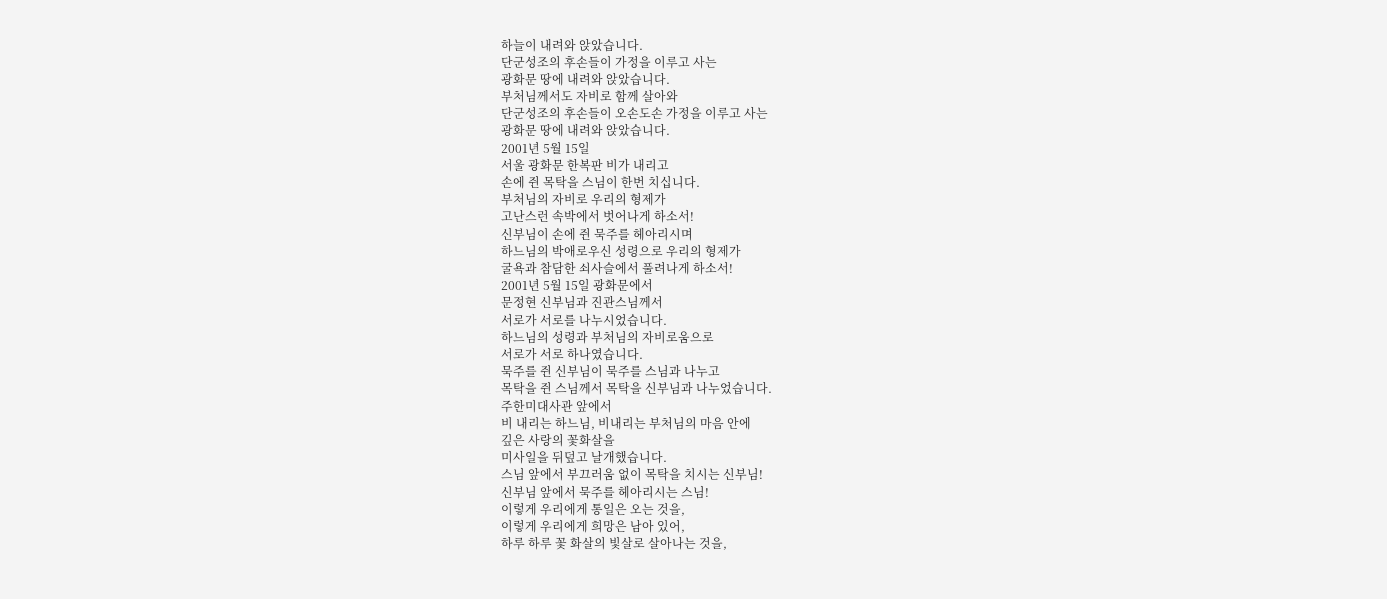하늘이 내려와 앉았습니다.
단군성조의 후손들이 가정을 이루고 사는
광화문 땅에 내려와 앉았습니다.
부처님께서도 자비로 함께 살아와
단군성조의 후손들이 오손도손 가정을 이루고 사는
광화문 땅에 내려와 앉았습니다.
2001년 5월 15일
서울 광화문 한복판 비가 내리고
손에 쥔 목탁을 스님이 한번 치십니다.
부처님의 자비로 우리의 형제가
고난스런 속박에서 벗어나게 하소서!
신부님이 손에 쥔 묵주를 헤아리시며
하느님의 박애로우신 성령으로 우리의 형제가
굴욕과 참담한 쇠사슬에서 풀려나게 하소서!
2001년 5월 15일 광화문에서
문정현 신부님과 진관스님께서
서로가 서로를 나누시었습니다.
하느님의 성령과 부처님의 자비로움으로
서로가 서로 하나였습니다.
묵주를 쥔 신부님이 묵주를 스님과 나누고
목탁을 쥔 스님께서 목탁을 신부님과 나누었습니다.
주한미대사관 앞에서
비 내리는 하느님, 비내리는 부처님의 마음 안에
깊은 사랑의 꽃화살을
미사일을 뒤덮고 날개했습니다.
스님 앞에서 부끄러움 없이 목탁을 치시는 신부님!
신부님 앞에서 묵주를 헤아리시는 스님!
이렇게 우리에게 통일은 오는 것을,
이렇게 우리에게 희망은 남아 있어,
하루 하루 꽃 화살의 빛살로 살아나는 것을,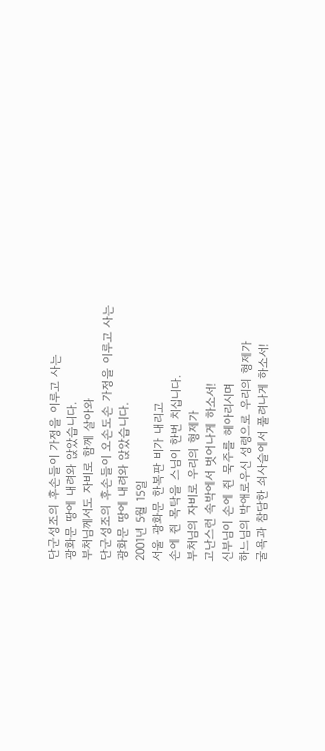단군성조의 후손들이 가정을 이루고 사는
광화문 땅에 내려와 앉았습니다.
부처님께서도 자비로 함께 살아와
단군성조의 후손들이 오손도손 가정을 이루고 사는
광화문 땅에 내려와 앉았습니다.
2001년 5월 15일
서울 광화문 한복판 비가 내리고
손에 쥔 목탁을 스님이 한번 치십니다.
부처님의 자비로 우리의 형제가
고난스런 속박에서 벗어나게 하소서!
신부님이 손에 쥔 묵주를 헤아리시며
하느님의 박애로우신 성령으로 우리의 형제가
굴욕과 참담한 쇠사슬에서 풀려나게 하소서!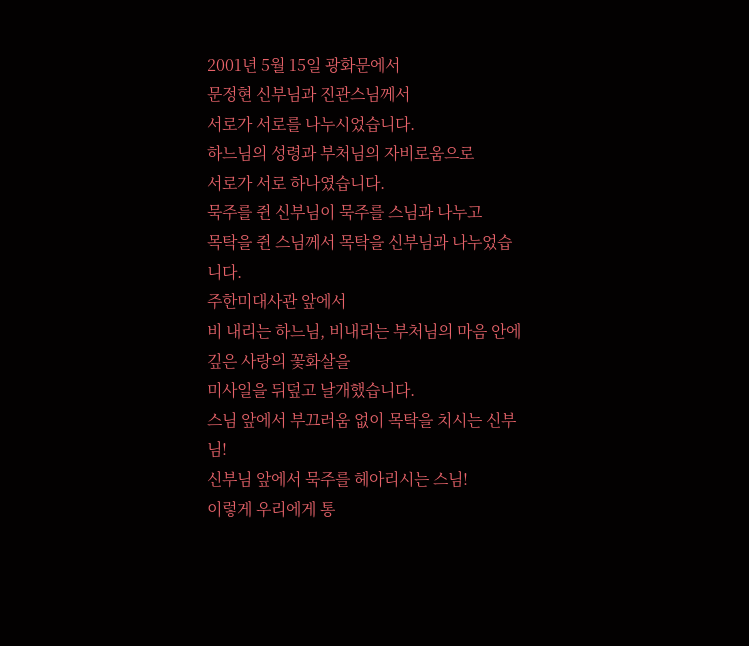2001년 5월 15일 광화문에서
문정현 신부님과 진관스님께서
서로가 서로를 나누시었습니다.
하느님의 성령과 부처님의 자비로움으로
서로가 서로 하나였습니다.
묵주를 쥔 신부님이 묵주를 스님과 나누고
목탁을 쥔 스님께서 목탁을 신부님과 나누었습니다.
주한미대사관 앞에서
비 내리는 하느님, 비내리는 부처님의 마음 안에
깊은 사랑의 꽃화살을
미사일을 뒤덮고 날개했습니다.
스님 앞에서 부끄러움 없이 목탁을 치시는 신부님!
신부님 앞에서 묵주를 헤아리시는 스님!
이렇게 우리에게 통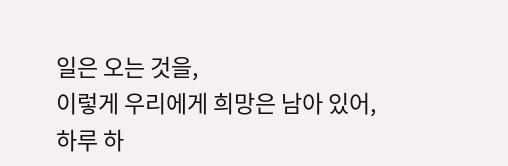일은 오는 것을,
이렇게 우리에게 희망은 남아 있어,
하루 하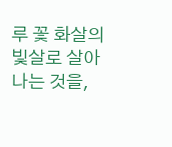루 꽃 화살의 빛살로 살아나는 것을,